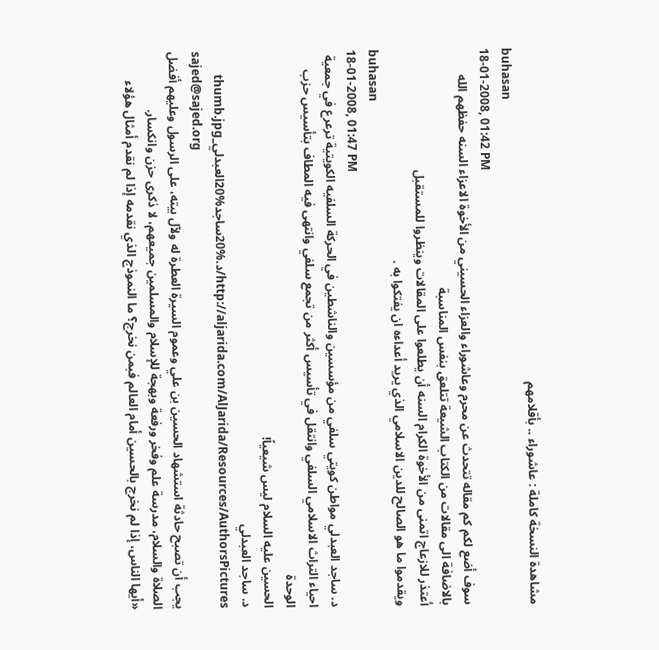مشاهدة النسخة كاملة : عاشوراء .. بأقلامهم
buhasan
18-01-2008, 01:42 PM
سوف أضع لكم كم مقاله تتحدث عن محرم وعاشوراء والعزاء الحسيني من الأخوة الاعزاء السنه حفظهم الله
بالاضافة الى مقالات من الكتاب الشيعة تتلعق بنفس المناسبة
أعتذر للازعاج اتمنى من الأخوة الكرام السنه أن يطلعوا على المقالات وينظروا للمستقبل
ويقدموا ما هو الصالح للدين الاسلامي الذي يريد أعداءه ان يفتكوا به .
buhasan
18-01-2008, 01:47 PM
د. ساجد العبدلي مواطن كويتي سلفي من مؤسسين والناشطين في الحركة السلفيه الكويتية ترعرع في جمعية احياء التراث الاسلامي السلفي وانتقل في تأسيس أكثر من تجمع سلفي وانتهى فيه المطاف بتأسيس حزب الوحدة
الحسين عليه السلام ليس شيعياً!
د. ساجد العبدلي
http://aljarida.com/AlJarida/Resources/AuthorsPictures/د.%20ساجد%20العبدلي_thumb.jpg
sajed@sajed.org
يجب أن تصبح حادثة استشهاد الحسين بن علي وعموم السيرة العطرة له ولآل بيته، على الرسول وعليهم أفضل الصلاة والسلام، مدرسة علم وفخر ورفعة وبهجة للإسلام والمسلمين جميعهم، لا ذكرى حزن وانكسار.
«أيها الناس، إذا لم نخرج بالحسين أمام العالم فبمن نخرج؟ ما النموذج الذي نقدمه إذا لم نقدم أمثال هؤلاء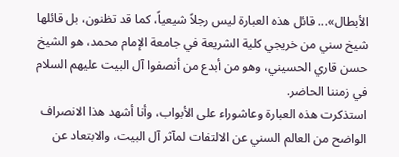الأبطال»... قائل هذه العبارة ليس رجلاً شيعياً، كما قد تظنون، بل قائلها شيخ سني من خريجي كلية الشريعة في جامعة الإمام محمد، هو الشيخ حسن قاري الحسيني، وهو من أبدع من أنصفوا آل البيت عليهم السلام في زمننا الحاضر.
استذكرت هذه العبارة وعاشوراء على الأبواب، وأنا أشهد هذا الانصراف الواضح من العالم السني عن الالتفات لمآثر آل البيت، والابتعاد عن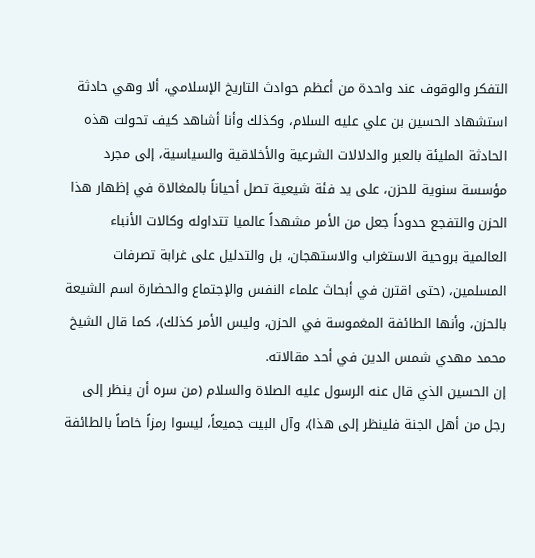التفكر والوقوف عند واحدة من أعظم حوادث التاريخ الإسلامي، ألا وهي حادثة استشهاد الحسين بن علي عليه السلام، وكذلك وأنا أشاهد كيف تحولت هذه الحادثة المليئة بالعبر والدلالات الشرعية والأخلاقية والسياسية، إلى مجرد مؤسسة سنوية للحزن، على يد فئة شيعية تصل أحياناً بالمغالاة في إظهار هذا الحزن والتفجع حدوداً جعل من الأمر مشهداً عالميا تتداوله وكالات الأنباء العالمية بروحية الاستغراب والاستهجان، بل والتدليل على غرابة تصرفات المسلمين، (حتى اقترن في أبحاث علماء النفس والإجتماع والحضارة اسم الشيعة بالحزن، وأنها الطائفة المغموسة في الحزن، وليس الأمر كذلك)، كما قال الشيخ محمد مهدي شمس الدين في أحد مقالاته.
إن الحسين الذي قال عنه الرسول عليه الصلاة والسلام (من سره أن ينظر إلى رجل من أهل الجنة فلينظر إلى هذا)، وآل البيت جميعاً، ليسوا رمزاً خاصاً بالطائفة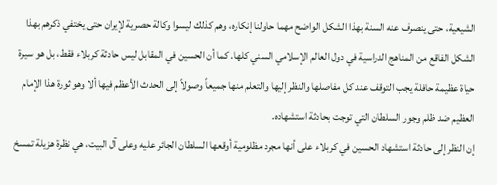الشيعية، حتى ينصرف عنه السنة بهذا الشكل الواضح مهما حاولنا إنكاره، وهم كذلك ليسوا وكالة حصرية لإيران حتى يختفي ذكرهم بهذا الشكل الفاقع من المناهج الدراسية في دول العالم الإسلامي السني كلها. كما أن الحسين في المقابل ليس حادثة كربلاء فقط، بل هو سيرة حياة عظيمة حافلة يجب التوقف عند كل مفاصلها والنظر إليها والتعلم منها جميعاً وصولاً إلى الحدث الأعظم فيها ألا وهو ثورة هذا الإمام العظيم ضد ظلم وجور السلطان التي توجت بحادثة استشهاده.
إن النظر إلى حادثة استشهاد الحسين في كربلاء على أنها مجرد مظلومية أوقعها السلطان الجائر عليه وعلى آل البيت، هي نظرة هزيلة تمسخ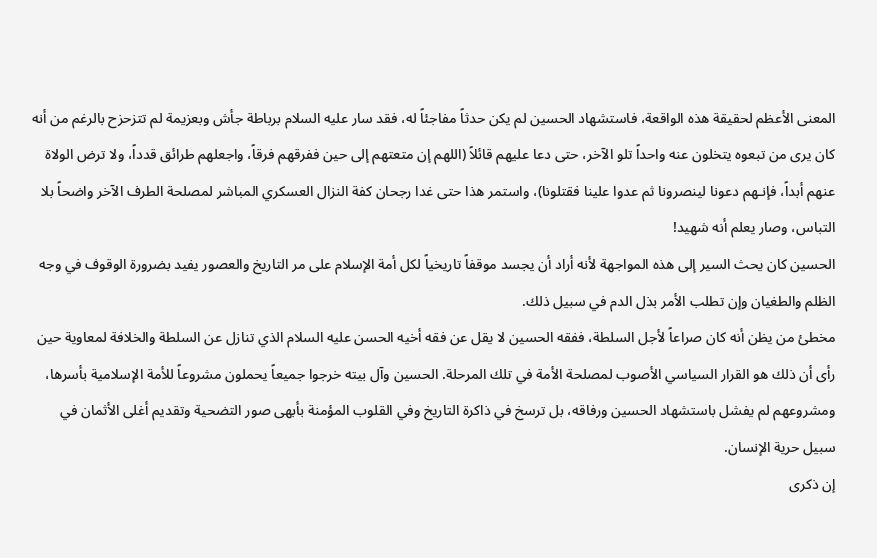المعنى الأعظم لحقيقة هذه الواقعة، فاستشهاد الحسين لم يكن حدثاً مفاجئاً له، فقد سار عليه السلام برباطة جأش وبعزيمة لم تتزحزح بالرغم من أنه كان يرى من تبعوه يتخلون عنه واحداً تلو الآخر، حتى دعا عليهم قائلاً (اللهم إن متعتهم إلى حين ففرقهم فرقاً، واجعلهم طرائق قدداً، ولا ترض الولاة عنهم أبداً، فإنـهم دعونا لينصرونا ثم عدوا علينا فقتلونا)، واستمر هذا حتى غدا رجحان كفة النزال العسكري المباشر لمصلحة الطرف الآخر واضحاً بلا التباس، وصار يعلم أنه شهيد!
الحسين كان يحث السير إلى هذه المواجهة لأنه أراد أن يجسد موقفاً تاريخياً لكل أمة الإسلام على مر التاريخ والعصور يفيد بضرورة الوقوف في وجه الظلم والطغيان وإن تطلب الأمر بذل الدم في سبيل ذلك.
مخطئ من يظن أنه كان صراعاً لأجل السلطة، ففقه الحسين لا يقل عن فقه أخيه الحسن عليه السلام الذي تنازل عن السلطة والخلافة لمعاوية حين رأى أن ذلك هو القرار السياسي الأصوب لمصلحة الأمة في تلك المرحلة. الحسين وآل بيته خرجوا جميعاً يحملون مشروعاً للأمة الإسلامية بأسرها، ومشروعهم لم يفشل باستشهاد الحسين ورفاقه، بل ترسخ في ذاكرة التاريخ وفي القلوب المؤمنة بأبهى صور التضحية وتقديم أغلى الأثمان في سبيل حرية الإنسان.
إن ذكرى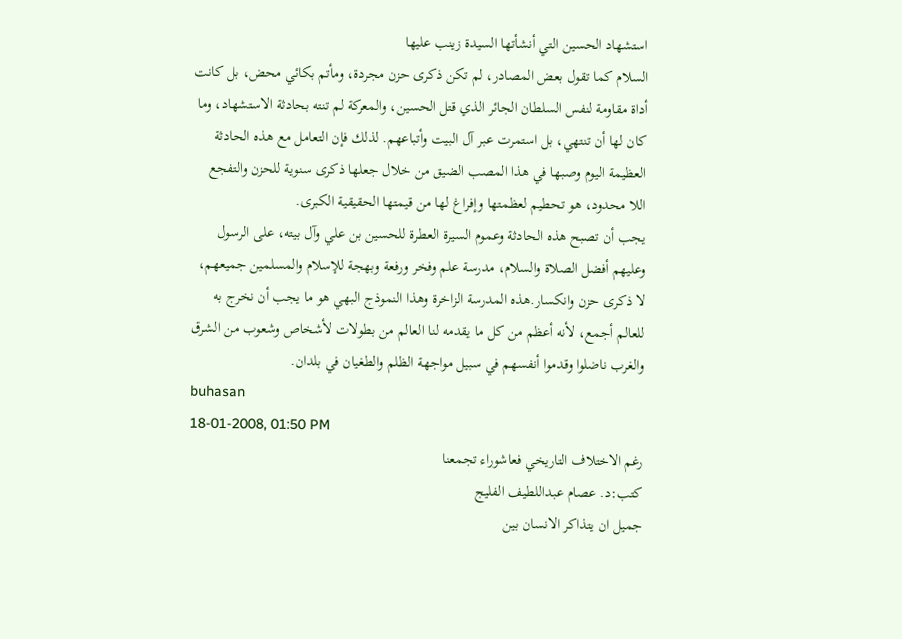استشهاد الحسين التي أنشأتها السيدة زينب عليها
السلام كما تقول بعض المصادر، لم تكن ذكرى حزن مجردة، ومأتم بكائي محض، بل كانت أداة مقاومة لنفس السلطان الجائر الذي قتل الحسين، والمعركة لم تنته بحادثة الاستشهاد، وما كان لها أن تنتهي، بل استمرت عبر آل البيت وأتباعهم. لذلك فإن التعامل مع هذه الحادثة العظيمة اليوم وصبها في هذا المصب الضيق من خلال جعلها ذكرى سنوية للحزن والتفجع اللا محدود، هو تحطيم لعظمتها وإفراغ لها من قيمتها الحقيقية الكبرى.
يجب أن تصبح هذه الحادثة وعموم السيرة العطرة للحسين بن علي وآل بيته، على الرسول وعليهم أفضل الصلاة والسلام، مدرسة علم وفخر ورفعة وبهجة للإسلام والمسلمين جميعهم، لا ذكرى حزن وانكسار.هذه المدرسة الزاخرة وهذا النموذج البهي هو ما يجب أن نخرج به للعالم أجمع، لأنه أعظم من كل ما يقدمه لنا العالم من بطولات لأشخاص وشعوب من الشرق والغرب ناضلوا وقدموا أنفسهم في سبيل مواجهة الظلم والطغيان في بلدان.
buhasan
18-01-2008, 01:50 PM
رغم الاختلاف التاريخي فعاشوراء تجمعنا
كتب:د. عصام عبداللطيف الفليج
جميل ان يتذاكر الانسان بين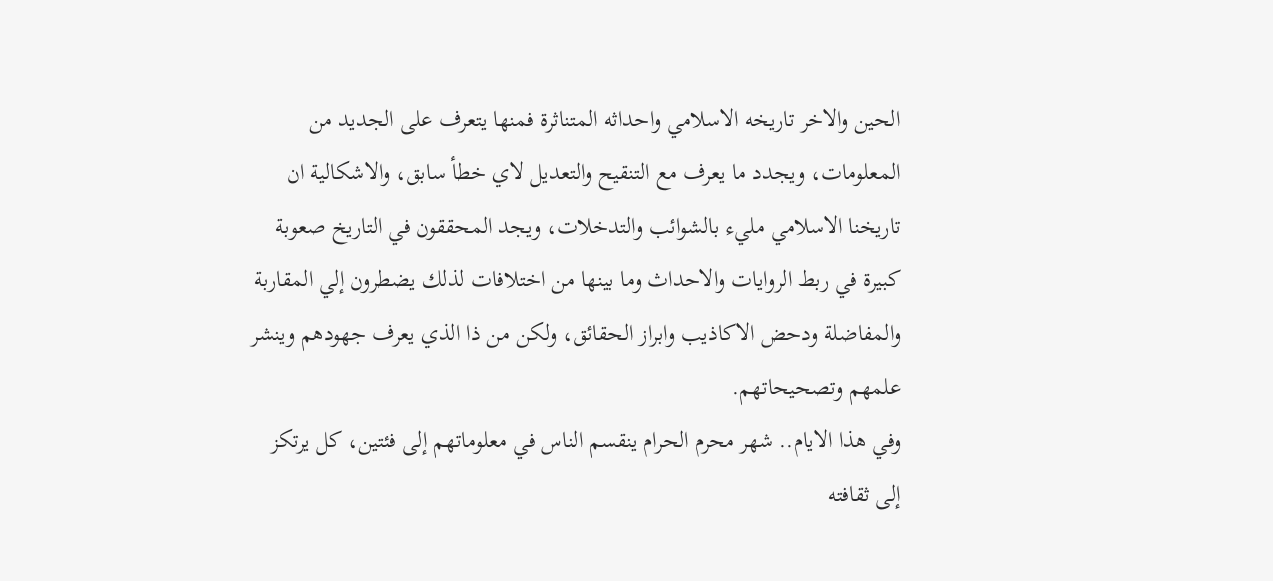الحين والاخر تاريخه الاسلامي واحداثه المتناثرة فمنها يتعرف على الجديد من المعلومات، ويجدد ما يعرف مع التنقيح والتعديل لاي خطأ سابق، والاشكالية ان تاريخنا الاسلامي مليء بالشوائب والتدخلات، ويجد المحققون في التاريخ صعوبة كبيرة في ربط الروايات والاحداث وما بينها من اختلافات لذلك يضطرون إلي المقاربة والمفاضلة ودحض الاكاذيب وابراز الحقائق، ولكن من ذا الذي يعرف جهودهم وينشر علمهم وتصحيحاتهم.
وفي هذا الايام.. شهر محرم الحرام ينقسم الناس في معلوماتهم إلى فئتين، كل يرتكز إلى ثقافته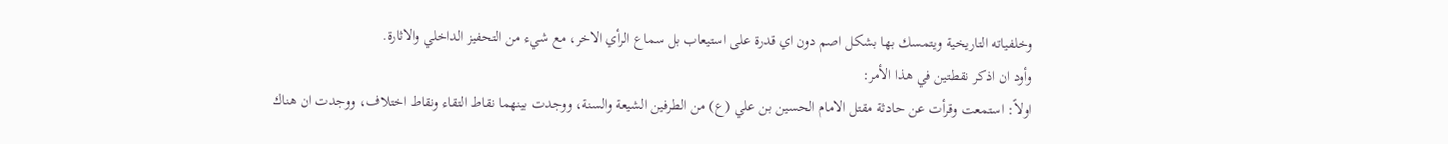وخلفياته التاريخية ويتمسك بها بشكل اصم دون اي قدرة على استيعاب بل سماع الرأي الاخر، مع شيء من التحفيز الداخلي والاثارة.
وأود ان اذكر نقطتين في هذا الأمر:
اولاً: استمعت وقرأت عن حادثة مقتل الامام الحسين بن علي (ع) من الطرفين الشيعة والسنة، ووجدت بينهما نقاط التقاء ونقاط اختلاف، ووجدت ان هناك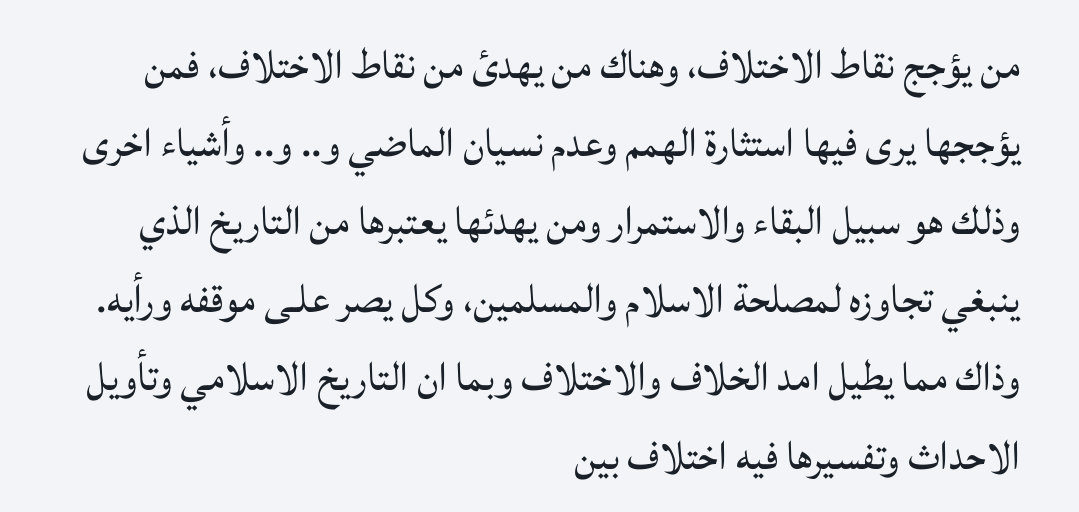من يؤجج نقاط الاختلاف، وهناك من يهدئ من نقاط الاختلاف، فمن يؤججها يرى فيها استثارة الهمم وعدم نسيان الماضي و.. و.. وأشياء اخرى وذلك هو سبيل البقاء والاستمرار ومن يهدئها يعتبرها من التاريخ الذي ينبغي تجاوزه لمصلحة الاسلام والمسلمين، وكل يصر علـى موقفه ورأيه. وذاك مما يطيل امد الخلاف والاختلاف وبما ان التاريخ الاسلامي وتأويل الاحداث وتفسيرها فيه اختلاف بين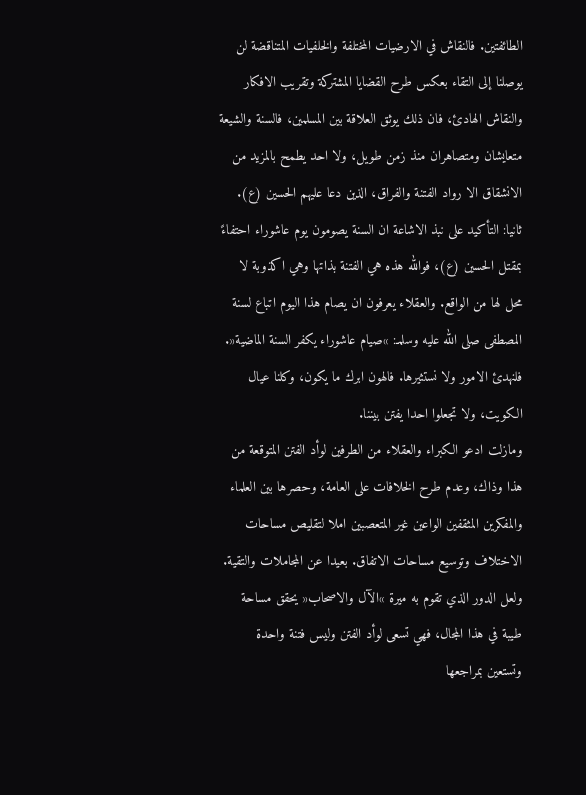الطائفتين. فالنقاش في الارضيات المختلفة والخلفيات المتناقضة لن يوصلنا إلى التقاء بعكس طرح القضايا المشتركة وتقريب الافكار والنقاش الهادئ، فان ذلك يوثق العلاقة بين المسلمين، فالسنة والشيعة متعايشان ومتصاهران منذ زمن طويل، ولا احد يطمح بالمزيد من الانشقاق الا رواد الفتنة والفراق، الذين دعا عليهم الحسين (ع).
ثانيا: التأكيد على نبذ الاشاعة ان السنة يصومون يوم عاشوراء احتفاءً بمقتل الحسين (ع)، فوالله هذه هي الفتنة بذاتها وهي اكذوبة لا محل لها من الواقع. والعقلاء يعرفون ان يصام هذا اليوم اتباع لسنة المصطفى صلى الله عليه وسلمـ: »صيام عاشوراء يكفر السنة الماضية«.
فلنهدئ الامور ولا نستثيرها. فالهون ابرك ما يكون، وكلنا عيال الكويت، ولا تجعلوا احدا يفتن بيننا.
ومازلت ادعو الكبراء والعقلاء من الطرفين لوأد الفتن المتوقعة من هذا وذاك، وعدم طرح الخلافات على العامة، وحصرها بين العلماء والمفكرين المثقفين الواعين غير المتعصبين املا لتقليص مساحات الاختلاف وتوسيع مساحات الاتفاق. بعيدا عن المجاملات والتقية.
ولعل الدور الذي تقوم به ميرة »الآل والاصحاب« يحقق مساحة طيبة في هذا المجال، فهي تسعى لوأد الفتن وليس فتنة واحدة وتستعين بمراجعها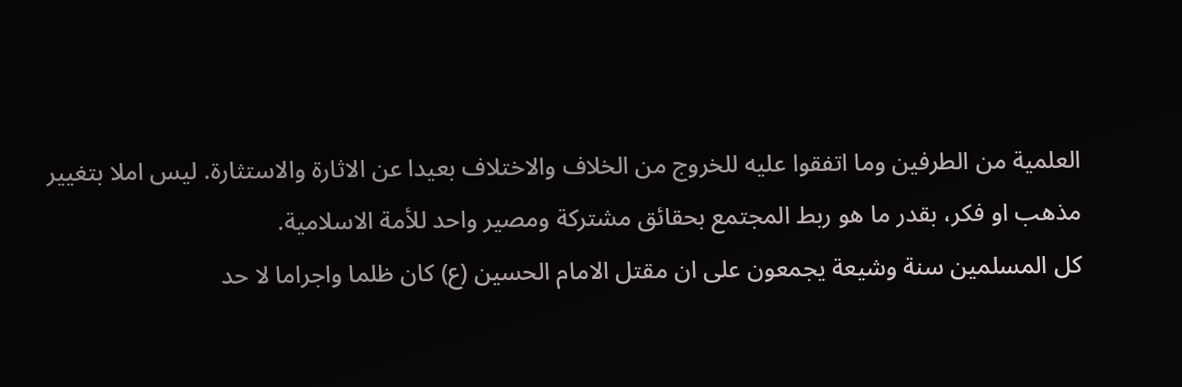العلمية من الطرفين وما اتفقوا عليه للخروج من الخلاف والاختلاف بعيدا عن الاثارة والاستثارة. ليس املا بتغيير مذهب او فكر، بقدر ما هو ربط المجتمع بحقائق مشتركة ومصير واحد للأمة الاسلامية.
كل المسلمين سنة وشيعة يجمعون على ان مقتل الامام الحسين (ع) كان ظلما واجراما لا حد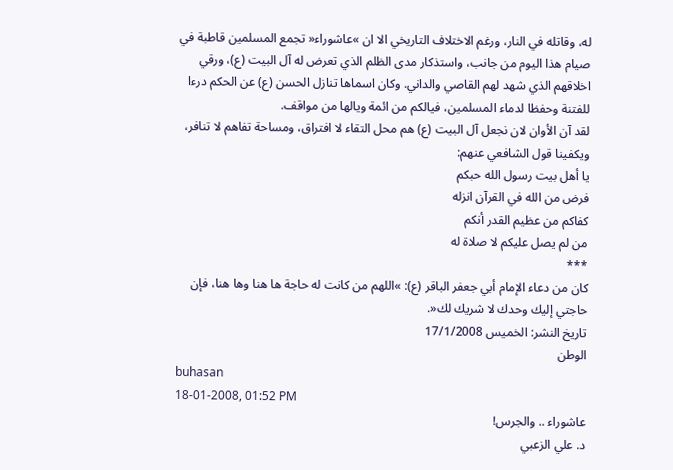له، وقاتله في النار، ورغم الاختلاف التاريخي الا ان »عاشوراء« تجمع المسلمين قاطبة في صيام هذا اليوم من جانب، واستذكار مدى الظلم الذي تعرض له آل البيت (ع)، ورقي اخلاقهم الذي شهد لهم القاصي والداني. وكان اسماها تنازل الحسن (ع) عن الحكم درءا للفتنة وحفظا لدماء المسلمين، فيالكم من ائمة ويالها من مواقف.
لقد آن الأوان لان نجعل آل البيت (ع) هم محل التقاء لا افتراق، ومساحة تفاهم لا تنافر،
ويكفينا قول الشافعي عنهم:
يا أهل بيت رسول الله حبكم
فرض من الله في القرآن انزله
كفاكم من عظيم القدر أنكم
من لم يصل عليكم لا صلاة له
***
كان من دعاء الإمام أبي جعفر الباقر (ع): »اللهم من كانت له حاجة ها هنا وها هنا، فإن حاجتي إليك وحدك لا شريك لك«.
تاريخ النشر: الخميس 17/1/2008
الوطن
buhasan
18-01-2008, 01:52 PM
عاشوراء .. والجرس!
د. علي الزعبي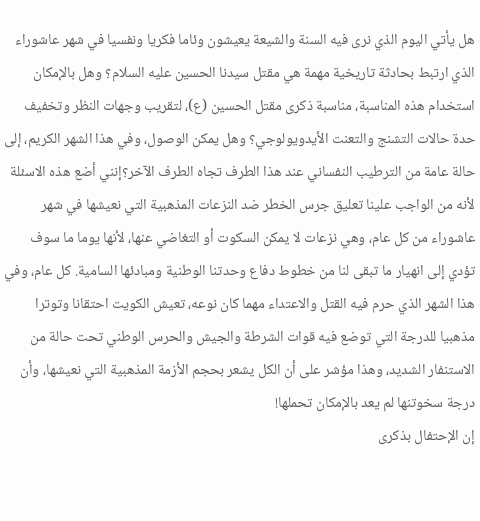هل يأتي اليوم الذي نرى فيه السنة والشيعة يعيشون وئاما فكريا ونفسيا في شهر عاشوراء الذي ارتبط بحادثة تاريخية مهمة هي مقتل سيدنا الحسين عليه السلام؟ وهل بالإمكان استخدام هذه المناسبة، مناسبة ذكرى مقتل الحسين (ع)، لتقريب وجهات النظر وتخفيف حدة حالات التشنج والتعنت الأيدويولوجي؟ وهل يمكن الوصول، وفي هذا الشهر الكريم، إلى حالة عامة من الترطيب النفساني عند هذا الطرف تجاه الطرف الآخر؟إنني أضع هذه الاسئلة لأنه من الواجب علينا تعليق جرس الخطر ضد النزعات المذهبية التي نعيشها في شهر عاشوراء من كل عام، وهي نزعات لا يمكن السكوت أو التغاضي عنها، لأنها يوما ما سوف تؤدي إلى انهيار ما تبقى لنا من خطوط دفاع وحدتنا الوطنية ومبادئها السامية. كل عام، وفي هذا الشهر الذي حرم فيه القتل والاعتداء مهما كان نوعه، تعيش الكويت احتقانا وتوترا مذهبيا للدرجة التي توضع فيه قوات الشرطة والجيش والحرس الوطني تحت حالة من الاستنفار الشديد، وهذا مؤشر على أن الكل يشعر بحجم الأزمة المذهبية التي نعيشها، وأن درجة سخوتنها لم يعد بالإمكان تحملها!
إن الإحتفال بذكرى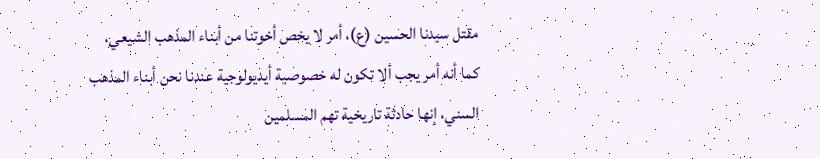مقتل سيدنا الحسين (ع)، أمر لا يخص أخوتنا من أبناء المذهب الشيعي، كما أنه أمر يجب ألا تكون له خصوصية أيديولوجية عندنا نحن أبناء المذهب السني، إنها حادثة تاريخية تهم المسلمين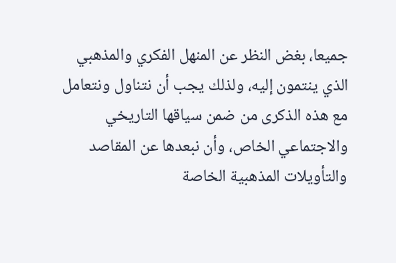جميعا، بغض النظر عن المنهل الفكري والمذهبي الذي ينتمون إليه، ولذلك يجب أن نتناول ونتعامل مع هذه الذكرى من ضمن سياقها التاريخي والاجتماعي الخاص، وأن نبعدها عن المقاصد والتأويلات المذهبية الخاصة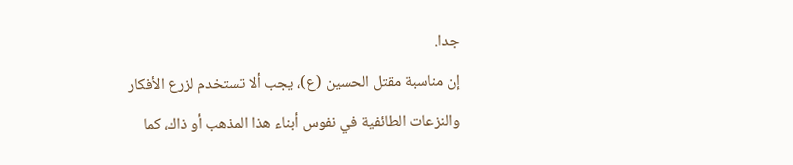جدا.
إن مناسبة مقتل الحسين (ع)، يجب ألا تستخدم لزرع الأفكار والنزعات الطائفية في نفوس أبناء هذا المذهب أو ذاك، كما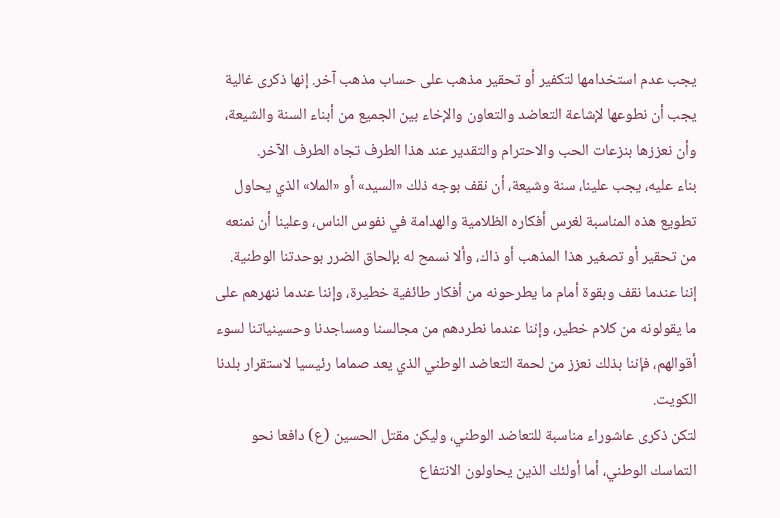يجب عدم استخدامها لتكفير أو تحقير مذهب على حساب مذهب آخر. إنها ذكرى غالية يجب أن نطوعها لإشاعة التعاضد والتعاون والإخاء بين الجميع من أبناء السنة والشيعة، وأن نعززها بنزعات الحب والاحترام والتقدير عند هذا الطرف تجاه الطرف الآخر.
بناء عليه، يجب علينا، سنة وشيعة، أن نقف بوجه ذلك «السيد» أو «الملا» الذي يحاول تطويع هذه المناسبة لغرس أفكاره الظلامية والهدامة في نفوس الناس، وعلينا أن نمنعه من تحقير أو تصغير هذا المذهب أو ذاك، وألا نسمح له بإلحاق الضرر بوحدتنا الوطنية. إننا عندما نقف وبقوة أمام ما يطرحونه من أفكار طائفية خطيرة، وإننا عندما ننهرهم على ما يقولونه من كلام خطير، وإننا عندما نطردهم من مجالسنا ومساجدنا وحسينياتنا لسوء أقوالهم، فإننا بذلك نعزز من لحمة التعاضد الوطني الذي يعد صماما رئيسيا لاستقرار بلدنا الكويت.
لتكن ذكرى عاشوراء مناسبة للتعاضد الوطني، وليكن مقتل الحسين (ع) دافعا نحو التماسك الوطني، أما أولئك الذين يحاولون الانتفاع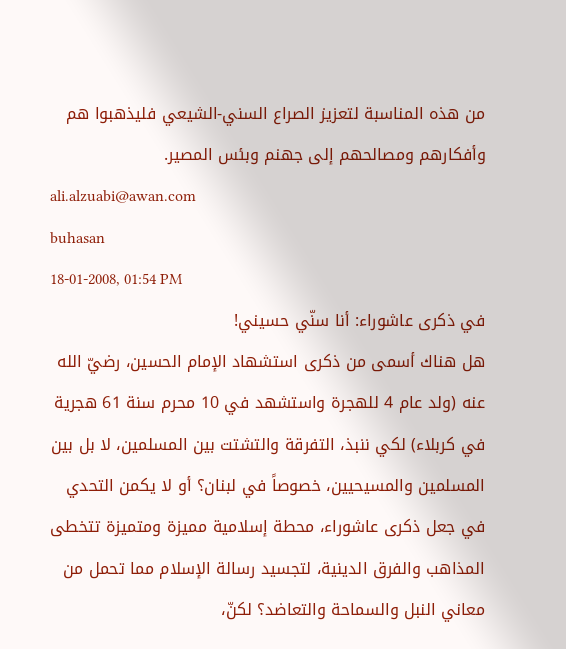من هذه المناسبة لتعزيز الصراع السني-الشيعي فليذهبوا هم وأفكارهم ومصالحهم إلى جهنم وبئس المصير.
ali.alzuabi@awan.com
buhasan
18-01-2008, 01:54 PM
في ذكرى عاشوراء: أنا سنّي حسيني!
هل هناك أسمى من ذكرى استشهاد الإمام الحسين، رضيّ الله عنه (ولد عام 4 للهجرة واستشهد في 10 محرم سنة 61 هجرية في كربلاء) لكي ننبذ، التفرقة والتشتت بين المسلمين، لا بل بين المسلمين والمسيحيين، خصوصاً في لبنان؟ أو لا يكمن التحدي في جعل ذكرى عاشوراء، محطة إسلامية مميزة ومتميزة تتخطى المذاهب والفرق الدينية، لتجسيد رسالة الإسلام مما تحمل من معاني النبل والسماحة والتعاضد؟ لكنّ،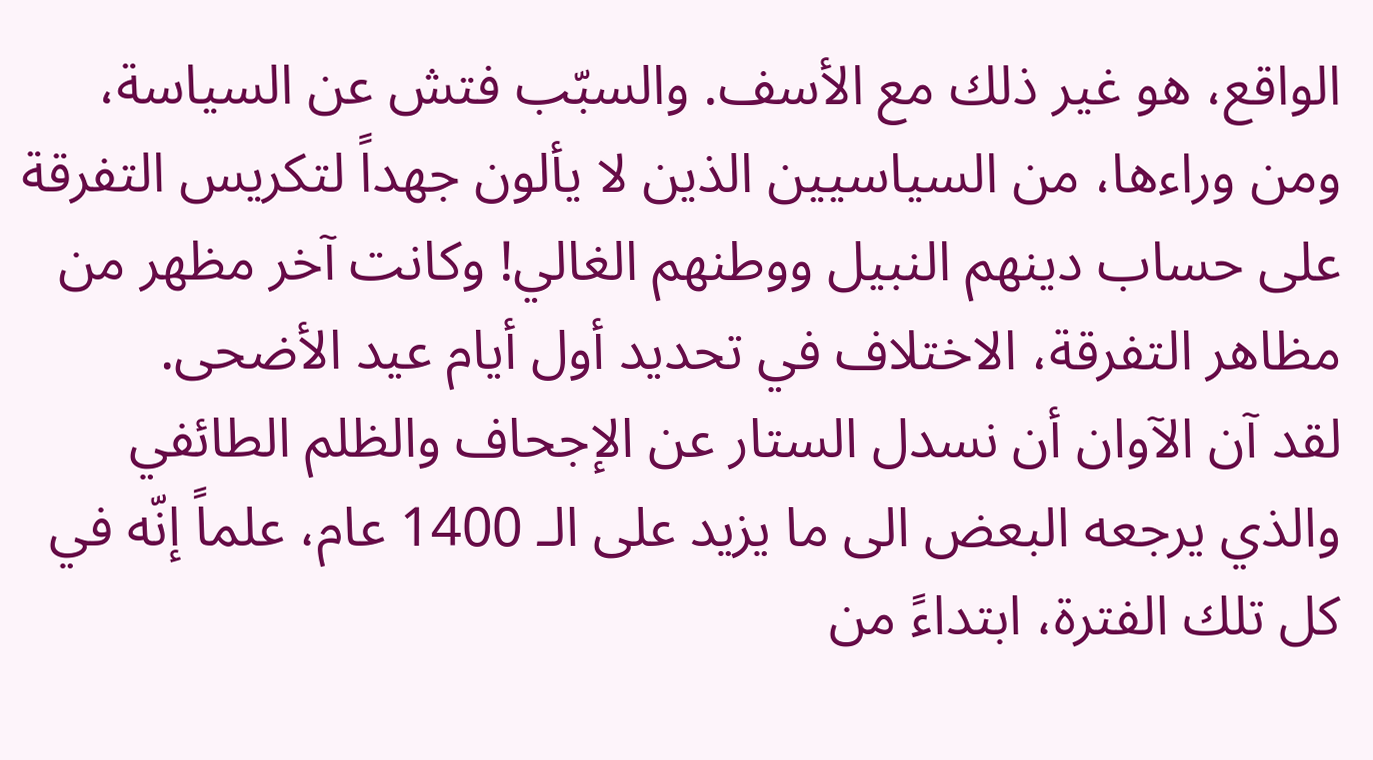الواقع، هو غير ذلك مع الأسف. والسبّب فتش عن السياسة، ومن وراءها، من السياسيين الذين لا يألون جهداً لتكريس التفرقة على حساب دينهم النبيل ووطنهم الغالي! وكانت آخر مظهر من مظاهر التفرقة، الاختلاف في تحديد أول أيام عيد الأضحى.
لقد آن الآوان أن نسدل الستار عن الإجحاف والظلم الطائفي والذي يرجعه البعض الى ما يزيد على الـ 1400 عام، علماً إنّه في كل تلك الفترة، ابتداءً من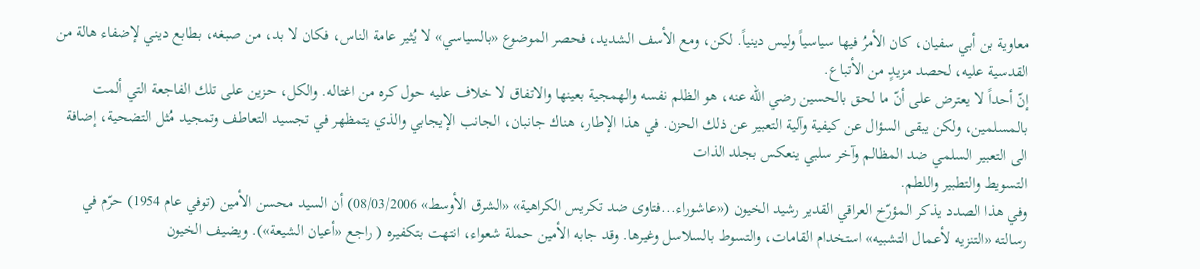معاوية بن أبي سفيان، كان الأمرُ فيها سياسياً وليس دينياً. لكن، ومع الأسف الشديد، فحصر الموضوع «بالسياسي» لا يُثير عامة الناس، فكان لا بد، من صبغه، بطابع ديني لإضفاء هالة من القدسية عليه، لحصد مزيدٍ من الأتباع.
إنّ أحداً لا يعترض على أنّ ما لحق بالحسين رضي الله عنه، هو الظلم نفسه والهمجية بعينها والاتفاق لا خلاف عليه حول كره من اغتاله. والكل، حزين على تلك الفاجعة التي ألمت بالمسلمين، ولكن يبقى السؤال عن كيفية وآلية التعبير عن ذلك الحزن. في هذا الإطار، هناك جانبان، الجانب الإيجابي والذي يتمظهر في تجسيد التعاطف وتمجيد مُثل التضحية، إضافة الى التعبير السلمي ضد المظالم وآخر سلبي ينعكس بجلد الذات
التسويط والتطبير واللطم.
وفي هذا الصدد يذكر المؤرّخ العراقي القدير رشيد الخيون («عاشوراء...فتاوى ضد تكريس الكراهية» «الشرق الأوسط» 08/03/2006) أن السيد محسن الأمين (توفي عام 1954) حرّم في رسالته «التنزيه لأعمال التشبيه» استخدام القامات، والتسوط بالسلاسل وغيرها. وقد جابه الأمين حملة شعواء، انتهت بتكفيره ( راجع «أعيان الشيعة»). ويضيف الخيون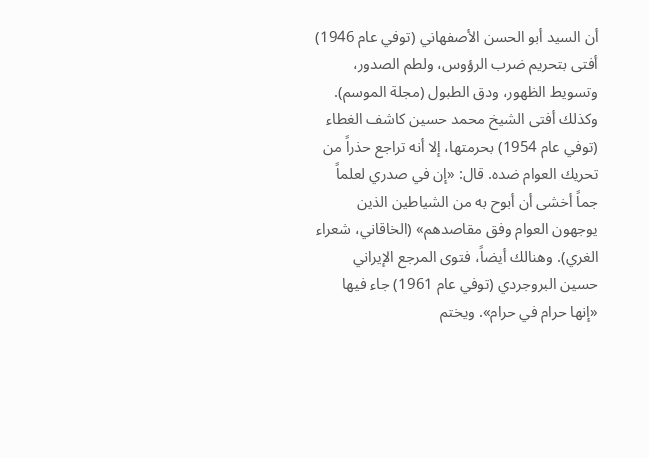أن السيد أبو الحسن الأصفهاني (توفي عام 1946) أفتى بتحريم ضرب الرؤوس، ولطم الصدور، وتسويط الظهور، ودق الطبول (مجلة الموسم). وكذلك أفتى الشيخ محمد حسين كاشف الغطاء (توفي عام 1954) بحرمتها، إلا أنه تراجع حذراً من تحريك العوام ضده. قال: «إن في صدري لعلماً جماً أخشى أن أبوح به من الشياطين الذين يوجهون العوام وفق مقاصدهم» (الخاقاني، شعراء الغري). وهنالك أيضاً، فتوى المرجع الإيراني حسين البروجردي (توفي عام 1961) جاء فيها «إنها حرام في حرام». ويختم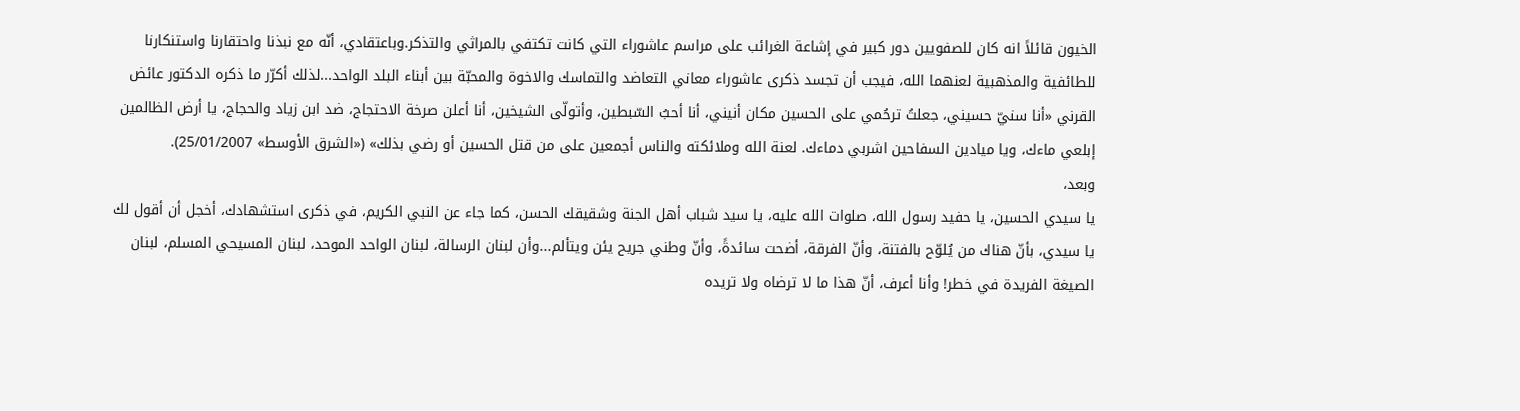الخيون قائلاً انه كان للصفويين دور كبير في إشاعة الغرائب على مراسم عاشوراء التي كانت تكتفي بالمراثي والتذكر.وباعتقادي، أنّه مع نبذنا واحتقارنا واستنكارنا للطائفية والمذهبية لعنهما الله، فيجب أن تجسد ذكرى عاشوراء معاني التعاضد والتماسك والاخوة والمحبّة بين أبناء البلد الواحد...لذلك أكرّر ما ذكره الدكتور عائض القرني «أنا سنيّ حسيني، جعلتُ ترحُمي على الحسين مكان أنيني، أنا أحبُ السّبطين، وأتولّى الشيخين، أنا أعلن صرخة الاحتجاج، ضد ابن زياد والحجاج، يا أرض الظالمين إبلعي ماءك، ويا ميادين السفاحين اشربي دماءك. لعنة الله وملائكته والناس أجمعين على من قتل الحسين أو رضي بذلك» («الشرق الأوسط» 25/01/2007).
وبعد،
يا سيدي الحسين، يا حفيد رسول الله، صلوات الله عليه، يا سيد شباب أهل الجنة وشقيقك الحسن، كما جاء عن النبي الكريم، في ذكرى استشهادك، أخجل أن أقول لك يا سيدي، بأنّ هناك من يُلوّح بالفتنة، وأنّ الفرقة، أضحت سائدةً، وأنّ وطني جريح يئن ويتألم...وأن لبنان الرسالة، لبنان الواحد الموحد، لبنان المسيحي المسلم، لبنان الصيغة الفريدة في خطر! وأنا أعرف، أنّ هذا ما لا ترضاه ولا تريده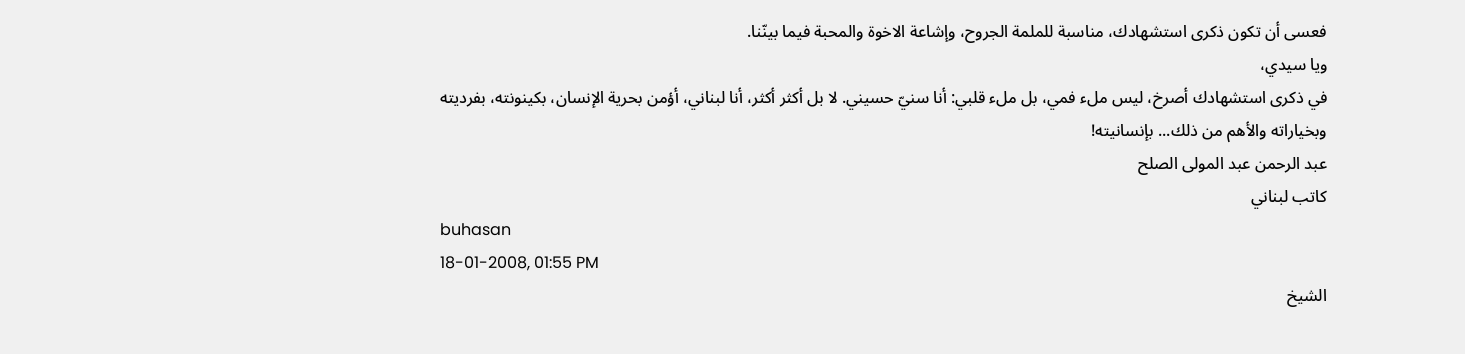فعسى أن تكون ذكرى استشهادك، مناسبة للملمة الجروح، وإشاعة الاخوة والمحبة فيما بينّنا.
ويا سيدي،
في ذكرى استشهادك أصرخ، ليس ملء فمي، بل ملء قلبي: أنا سنيّ حسيني. لا بل أكثر أكثر، أنا لبناني، أؤمن بحرية الإنسان، بكينونته، بفرديته وبخياراته والأهم من ذلك... بإنسانيته!
عبد الرحمن عبد المولى الصلح
كاتب لبناني
buhasan
18-01-2008, 01:55 PM
الشيخ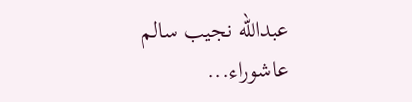عبدالله نجيب سالم
عاشوراء...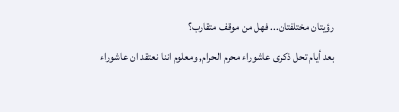رؤيتان مختلفتان... فهل من موقف متقارب؟
بعد أيام تحل ذكرى عاشوراء محرم الحرام, ومعلوم اننا نعتقد ان عاشوراء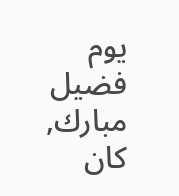يوم فضيل مبارك, كان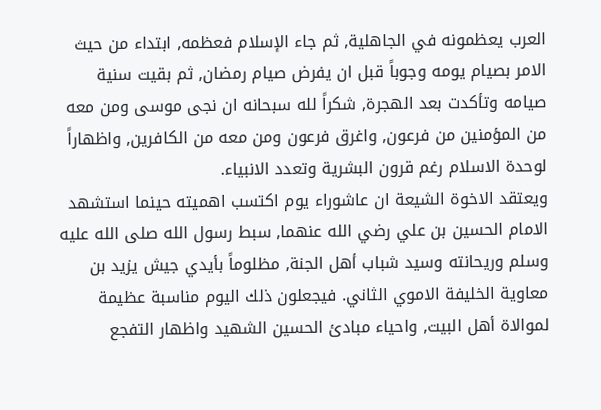العرب يعظمونه في الجاهلية, ثم جاء الإسلام فعظمه, ابتداء من حيث الامر بصيام يومه وجوباً قبل ان يفرض صيام رمضان, ثم بقيت سنية صيامه وتأكدت بعد الهجرة, شكراً لله سبحانه ان نجى موسى ومن معه من المؤمنين من فرعون, واغرق فرعون ومن معه من الكافرين, واظهاراً لوحدة الاسلام رغم قرون البشرية وتعدد الانبياء.
ويعتقد الاخوة الشيعة ان عاشوراء يوم اكتسب اهميته حينما استشهد الامام الحسين بن علي رضي الله عنهما, سبط رسول الله صلى الله عليه وسلم وريحانته وسيد شباب أهل الجنة, مظلوماً بأيدي جيش يزيد بن معاوية الخليفة الاموي الثاني. فيجعلون ذلك اليوم مناسبة عظيمة لموالاة أهل البيت, واحياء مبادئ الحسين الشهيد واظهار التفجع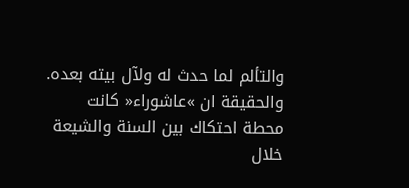والتألم لما حدث له ولآل بيته بعده.
والحقيقة ان »عاشوراء« كانت محطة احتكاك بين السنة والشيعة خلال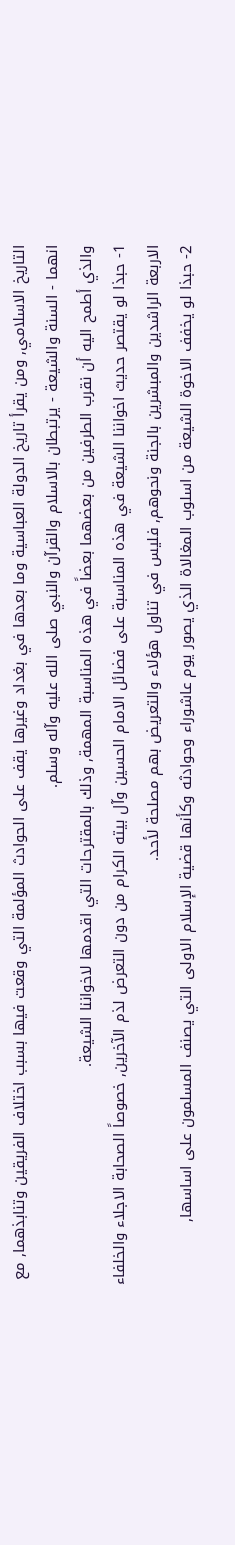التاريخ الاسلامي, ومن يقرأ تاريخ الدولة العباسية وما بعدها في بغداد وغيرها يقف على الحوادث المؤلمة التي وقعت فيها بسبب اختلاف الفريقين وتنابذهما, مع انهما - السنة والشيعة - يرتبطان بالاسلام والقرآن والنبي صلى الله عليه وآله وسلم.
والذي أطمح اليه أن نقرب الطرفين من بعضهما بعضاً في هذه المناسبة المهمة, وذلك بالمقترحات التي اقدمها لاخواننا الشيعة.
1- حبذا لو يقتصر حديث اخواننا الشيعة في هذه المناسبة على فضائل الامام الحسين وآل بيته الكرام من دون التعرض لذم الآخرين, خصوصاً الصحابة الاجلاء والخلفاء الاربعة الراشدين والمبشرين بالجنة ونحوهم, فليس في تناول هؤلاء والتعريض بهم مصلحة لأحد.
2- حبذا لو يخفف الاخوة الشيعة من اسلوب المغالاة الذي يصور يوم عاشوراء وحوادثه وكأنها قضية الإسلام الاولى التي يصنف المسلمون على اساسها,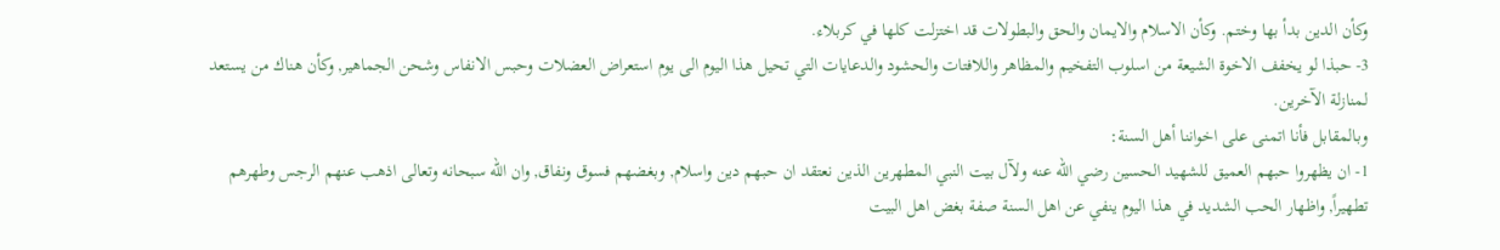وكأن الدين بدأ بها وختم. وكأن الاسلام والايمان والحق والبطولات قد اختزلت كلها في كربلاء.
3- حبذا لو يخفف الاخوة الشيعة من اسلوب التفخيم والمظاهر واللافتات والحشود والدعايات التي تحيل هذا اليوم الى يوم استعراض العضلات وحبس الانفاس وشحن الجماهير, وكأن هناك من يستعد لمنازلة الآخرين.
وبالمقابل فأنا اتمنى على اخواننا أهل السنة:
1- ان يظهروا حبهم العميق للشهيد الحسين رضي الله عنه ولآل بيت النبي المطهرين الذين نعتقد ان حبهم دين واسلام, وبغضهم فسوق ونفاق, وان الله سبحانه وتعالى اذهب عنهم الرجس وطهرهم تطهيراً, واظهار الحب الشديد في هذا اليوم ينفي عن اهل السنة صفة بغض اهل البيت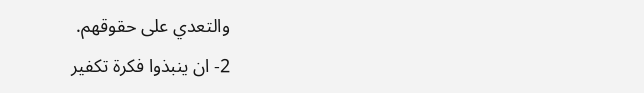والتعدي على حقوقهم.
2- ان ينبذوا فكرة تكفير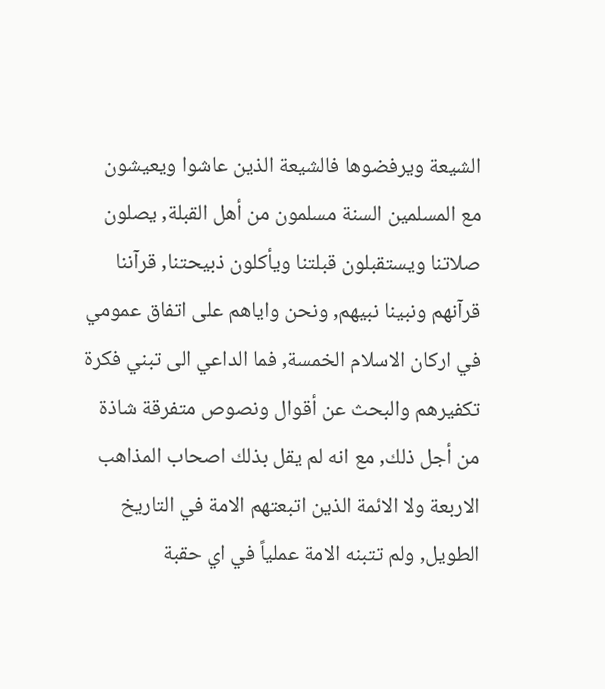الشيعة ويرفضوها فالشيعة الذين عاشوا ويعيشون مع المسلمين السنة مسلمون من أهل القبلة, يصلون صلاتنا ويستقبلون قبلتنا ويأكلون ذبيحتنا, قرآننا قرآنهم ونبينا نبيهم, ونحن واياهم على اتفاق عمومي في اركان الاسلام الخمسة, فما الداعي الى تبني فكرة تكفيرهم والبحث عن أقوال ونصوص متفرقة شاذة من أجل ذلك, مع انه لم يقل بذلك اصحاب المذاهب الاربعة ولا الائمة الذين اتبعتهم الامة في التاريخ الطويل, ولم تتبنه الامة عملياً في اي حقبة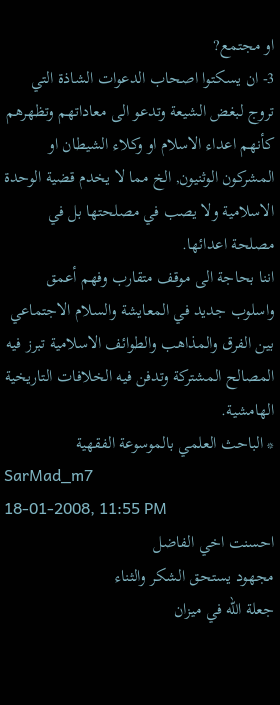او مجتمع?
3- ان يسكتوا اصحاب الدعوات الشاذة التي تروج لبغض الشيعة وتدعو الى معاداتهم وتظهرهم كأنهم اعداء الاسلام او وكلاء الشيطان او المشركون الوثنيون, الخ مما لا يخدم قضية الوحدة الاسلامية ولا يصب في مصلحتها بل في مصلحة اعدائها.
اننا بحاجة الى موقف متقارب وفهم أعمق واسلوب جديد في المعايشة والسلام الاجتماعي بين الفرق والمذاهب والطوائف الاسلامية تبرز فيه المصالح المشتركة وتدفن فيه الخلافات التاريخية الهامشية.
* الباحث العلمي بالموسوعة الفقهية
SarMad_m7
18-01-2008, 11:55 PM
احسنت اخي الفاضل
مجهود يستحق الشكر والثناء
جعلة الله في ميزان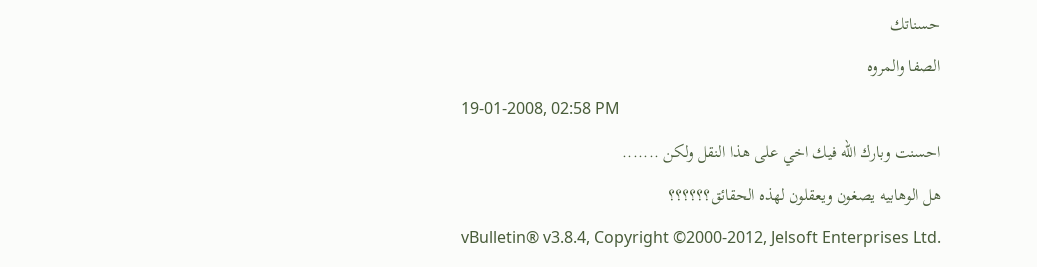حسناتك
الصفا والمروه
19-01-2008, 02:58 PM
احسنت وبارك الله فيك اخي على هذا النقل ولكن .......
هل الوهابيه يصغون ويعقلون لهذه الحقائق؟؟؟؟؟؟
vBulletin® v3.8.4, Copyright ©2000-2012, Jelsoft Enterprises Ltd.